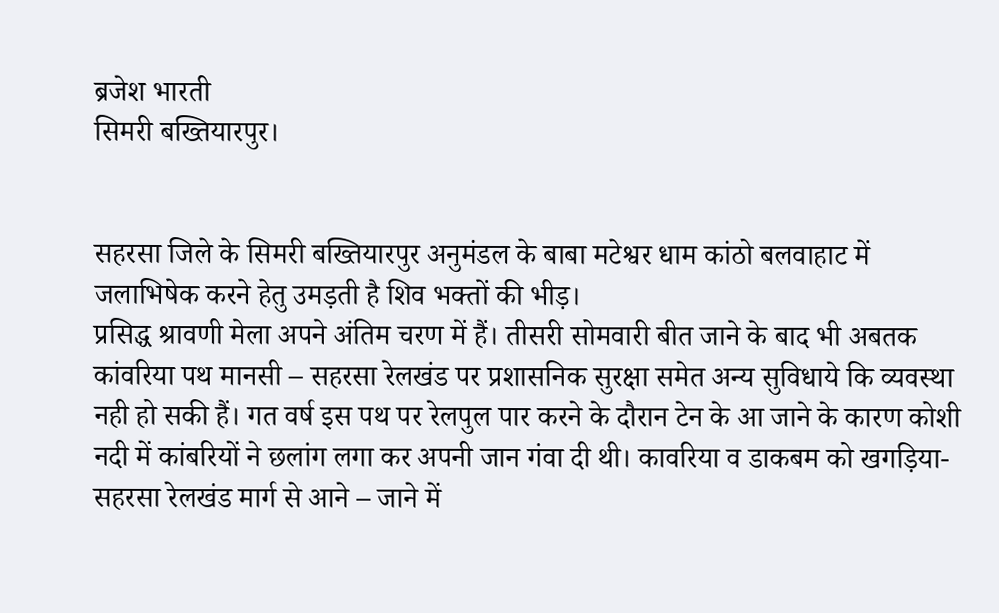ब्रजेश भारती
सिमरी बख्तियारपुर।


सहरसा जिले के सिमरी बख्तियारपुर अनुमंडल के बाबा मटेश्वर धाम कांठो बलवाहाट में जलाभिषेक करने हेतु उमड़ती है शिव भक्तों की भीड़।
प्रसिद्ध श्रावणी मेला अपने अंतिम चरण में हैं। तीसरी सोमवारी बीत जाने के बाद भी अबतक कांवरिया पथ मानसी – सहरसा रेलखंड पर प्रशासनिक सुरक्षा समेत अन्य सुविधाये कि व्यवस्था नही हो सकी हैं। गत वर्ष इस पथ पर रेलपुल पार करने के दौरान टेन के आ जाने के कारण कोशी नदी में कांबरियों ने छलांग लगा कर अपनी जान गंवा दी थी। कावरिया व डाकबम को खगड़िया- सहरसा रेलखंड मार्ग से आने – जाने में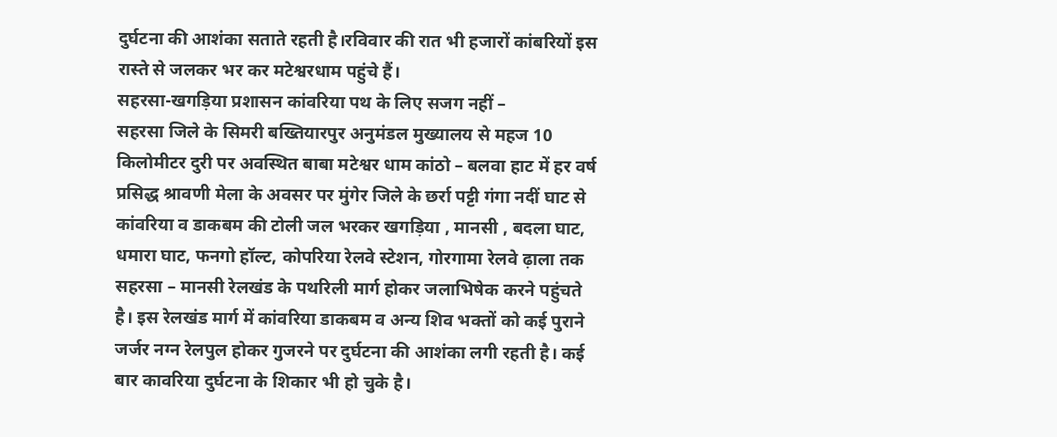दुर्घटना की आशंका सताते रहती है।रविवार की रात भी हजारों कांबरियों इस रास्ते से जलकर भर कर मटेश्वरधाम पहुंचे हैं।
सहरसा-खगड़िया प्रशासन कांवरिया पथ के लिए सजग नहीं –
सहरसा जिले के सिमरी बख्तियारपुर अनुमंडल मुख्यालय से महज 10 किलोमीटर दुरी पर अवस्थित बाबा मटेश्वर धाम कांठो – बलवा हाट में हर वर्ष प्रसिद्ध श्रावणी मेला के अवसर पर मुंगेर जिले के छर्रा पट्टी गंगा नदीं घाट से कांवरिया व डाकबम की टोली जल भरकर खगड़िया , मानसी , बदला घाट, धमारा घाट, फनगो हॉल्ट, कोपरिया रेलवे स्टेशन, गोरगामा रेलवे ढ़ाला तक सहरसा – मानसी रेलखंड के पथरिली मार्ग होकर जलाभिषेक करने पहुंचते है। इस रेलखंड मार्ग में कांवरिया डाकबम व अन्य शिव भक्तों को कई पुराने जर्जर नग्न रेलपुल होकर गुजरने पर दुर्घटना की आशंका लगी रहती है। कई बार कावरिया दुर्घटना के शिकार भी हो चुके है।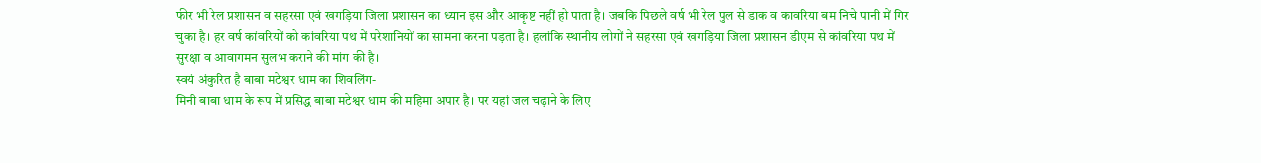फीर भी रेल प्रशासन व सहरसा एवं खगड़िया जिला प्रशासन का ध्यान इस और आकृष्ट नहीं हो पाता है। जबकि पिछले वर्ष भी रेल पुल से डाक व कावरिया बम निचे पानी में गिर चुका है। हर वर्ष कांवरियों को कांवरिया पथ में परेशानियों का सामना करना पड़ता है। हलांकि स्थानीय लोगों ने सहरसा एवं खगड़िया जिला प्रशासन डीएम से कांवरिया पथ में सुरक्षा व आवागमन सुलभ कराने की मांग की है।
स्वयं अंकुरित है बाबा मटेश्वर धाम का शिवलिंग-
मिनी बाबा धाम के रूप में प्रसिद्ध बाबा मटेश्वर धाम की महिमा अपार है। पर यहां जल चढ़ाने के लिए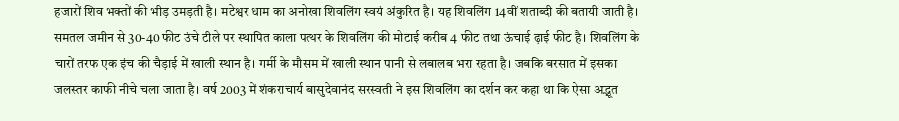हजारों शिव भक्तों की भीड़ उमड़ती है। मटेश्वर धाम का अनोखा शिवलिंग स्वयं अंकुरित है। यह शिवलिंग 14वीं शताब्दी की बतायी जाती है। समतल जमीन से 30-40 फीट उंचे टीले पर स्थापित काला पत्थर के शिवलिंग की मोटाई करीब 4 फीट तथा ऊंचाई ढ़ाई फीट है। शिवलिंग के चारों तरफ एक इंच की चैड़ाई में खाली स्थान है। गर्मी के मौसम में खाली स्थान पानी से लबालब भरा रहता है। जबकि बरसात में इसका जलस्तर काफी नीचे चला जाता है। वर्ष 2003 में शंकराचार्य बासुदेवानंद सरस्वती ने इस शिवलिंग का दर्शन कर कहा था कि ऐसा अद्भूत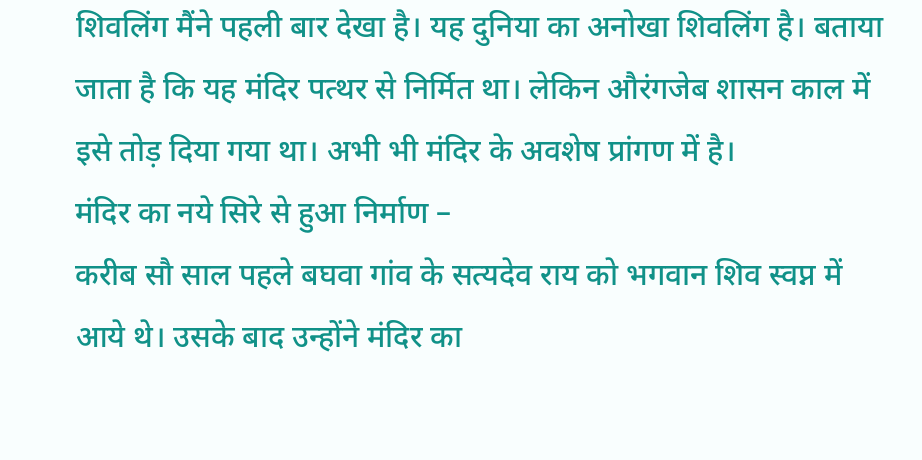शिवलिंग मैंने पहली बार देखा है। यह दुनिया का अनोखा शिवलिंग है। बताया जाता है कि यह मंदिर पत्थर से निर्मित था। लेकिन औरंगजेब शासन काल में इसे तोड़ दिया गया था। अभी भी मंदिर के अवशेष प्रांगण में है।
मंदिर का नये सिरे से हुआ निर्माण –
करीब सौ साल पहले बघवा गांव के सत्यदेव राय को भगवान शिव स्वप्न में आये थे। उसके बाद उन्होंने मंदिर का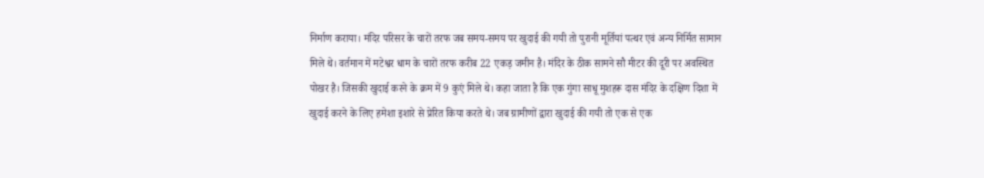निर्माण कराया। मंदिर परिसर के चारों तरफ जब समय-समय पर खुदाई की गयी तो पुरानी मूर्तियां पत्थर एवं अन्य निर्मित सामान मिले थे। वर्तमान में मटेश्वर धाम के चारों तरफ करीब 22 एकड़ जमीन है। मंदिर के ठीक सामने सौ मीटर की दूरी पर अवस्थित पोखर है। जिसकी खुदाई करने के क्रम में 9 कुएं मिले थे। कहा जाता है कि एक गुंगा साधू मुशहरू दास मंदिर के दक्षिण दिशा में खुदाई करने के लिए हमेशा इशारे से प्रेरित किया करते थे। जब ग्रामीणों द्वारा खुदाई की गयी तो एक से एक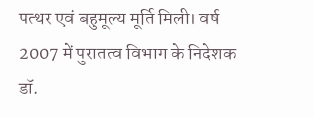पत्थर एवं बहुमूल्य मूर्ति मिली। वर्ष 2007 में पुरातत्व विभाग के निदेशक डॉ.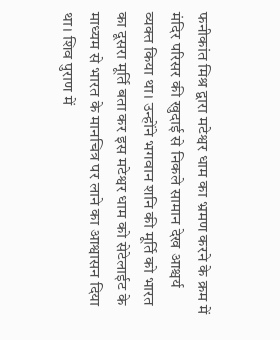फनीकांत मिश्र द्वारा मटेश्वर धाम का भ्रमण करने के क्रम में मंदिर परिसर की खुदाई से निकले सामान देख आश्चर्य व्यक्त किया था। उन्होंने भगवान शनि की मूर्ति को भारत का दूसरा मूर्ति बता कर इस मटेश्वर धाम को सेटेलाईट के माध्यम से भारत के मानचित्र पर लाने का आश्वासन दिया था। शिव पुराण में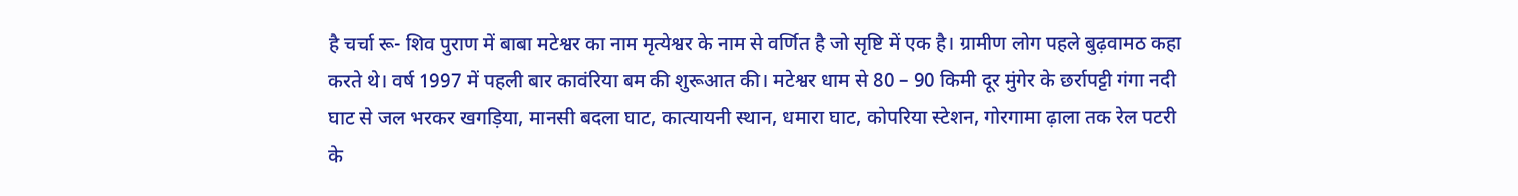है चर्चा रू- शिव पुराण में बाबा मटेश्वर का नाम मृत्येश्वर के नाम से वर्णित है जो सृष्टि में एक है। ग्रामीण लोग पहले बुढ़वामठ कहा करते थे। वर्ष 1997 में पहली बार कावंरिया बम की शुरूआत की। मटेश्वर धाम से 80 – 90 किमी दूर मुंगेर के छर्रापट्टी गंगा नदी घाट से जल भरकर खगड़िया, मानसी बदला घाट, कात्यायनी स्थान, धमारा घाट, कोपरिया स्टेशन, गोरगामा ढ़ाला तक रेल पटरी के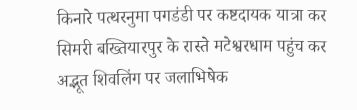किनारे पत्थरनुमा पगडंडी पर कष्टदायक यात्रा कर सिमरी बख्तियारपुर के रास्ते मटेश्वरधाम पहुंच कर अद्भूत शिवलिंग पर जलाभिषेक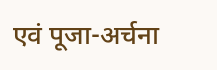एवं पूजा-अर्चना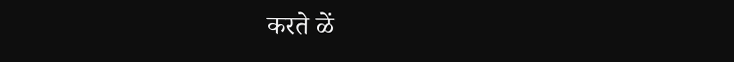करते ळें